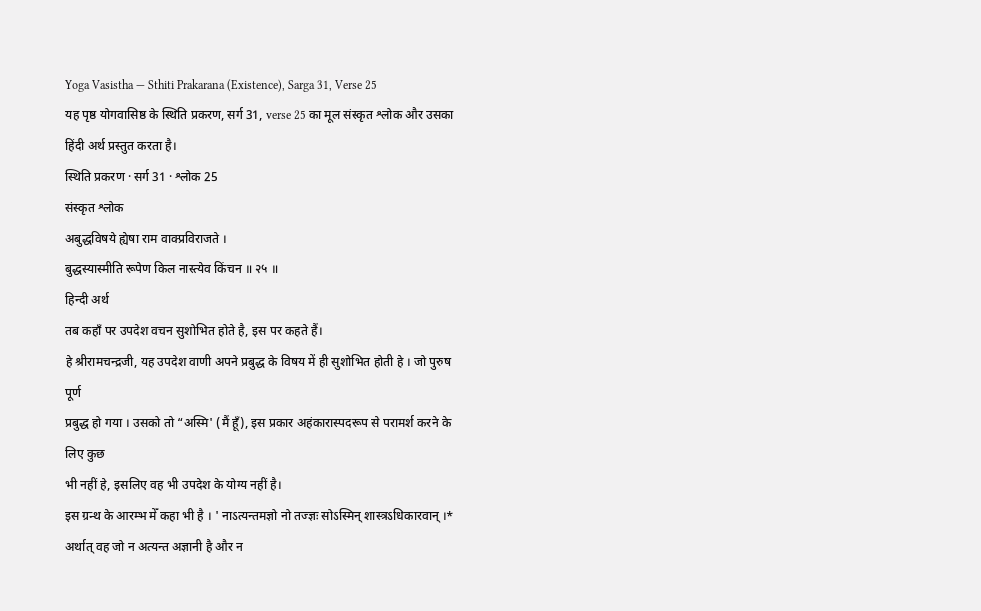Yoga Vasistha — Sthiti Prakarana (Existence), Sarga 31, Verse 25
यह पृष्ठ योगवासिष्ठ के स्थिति प्रकरण, सर्ग 31, verse 25 का मूल संस्कृत श्लोक और उसका हिंदी अर्थ प्रस्तुत करता है।
स्थिति प्रकरण · सर्ग 31 · श्लोक 25
संस्कृत श्लोक
अबुद्धविषये ह्येषा राम वाक्प्रविराजते ।
बुद्धस्यास्मीति रूपेण किल नास्त्येव किंचन ॥ २५ ॥
हिन्दी अर्थ
तब कहाँ पर उपदेश वचन सुशोभित होते है, इस पर कहते हैं।
हे श्रीरामचन्द्रजी, यह उपदेश वाणी अपने प्रबुद्ध के विषय में ही सुशोभित होती हे । जो पुरुष पूर्ण
प्रबुद्ध हो गया । उसको तो “अस्मि' (मैं हूँ), इस प्रकार अहंकारास्पदरूप से परामर्श करने के लिए कुछ
भी नहीं हे, इसलिए वह भी उपदेश के योग्य नहीं है।
इस ग्रन्थ के आरम्भ मेँ कहा भी है । ' नाऽत्यन्तमज्ञो नो तज्ज्ञः सोऽस्मिन् शास्त्रऽधिकारवान् ।*
अर्थात् वह जो न अत्यन्त अज्ञानी है और न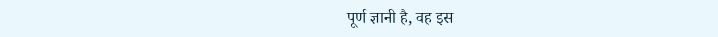पूर्ण ज्ञानी है, वह इस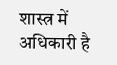शास्त्र में अधिकारी है